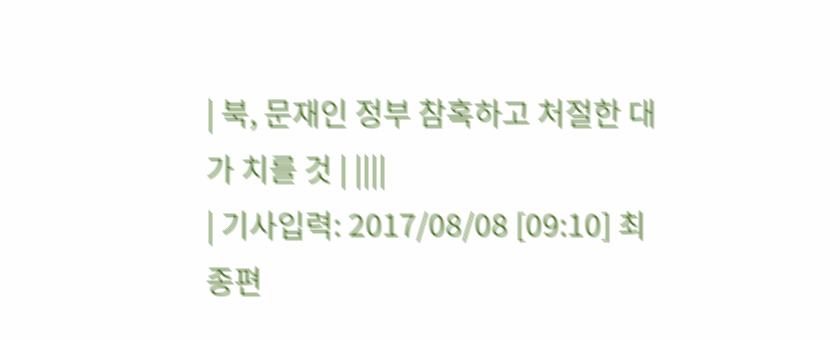| 북, 문재인 정부 참혹하고 처절한 대가 치를 것 | ||||
| 기사입력: 2017/08/08 [09:10] 최종편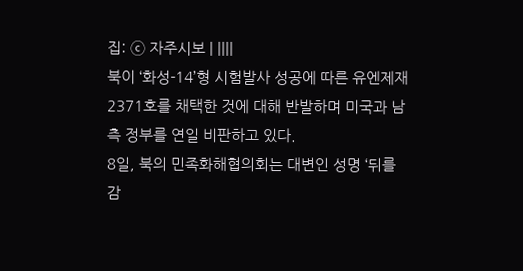집: ⓒ 자주시보 | ||||
북이 ‘화성-14’형 시험발사 성공에 따른 유엔제재 2371호를 채택한 것에 대해 반발하며 미국과 남측 정부를 연일 비판하고 있다.
8일, 북의 민족화해협의회는 대변인 성명 ‘뒤를 감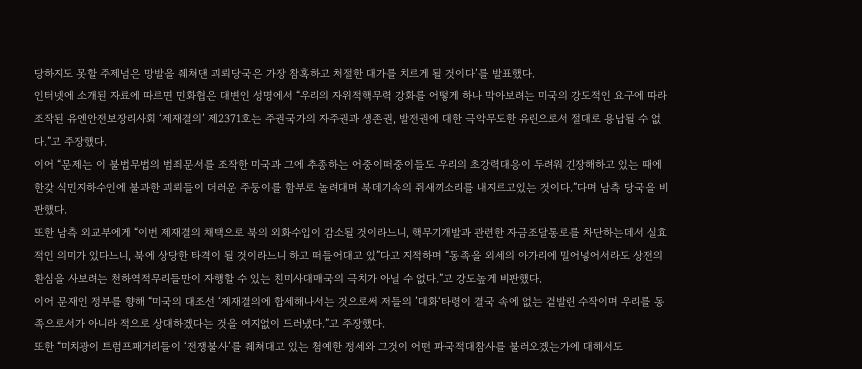당하지도 못할 주제넘은 망발을 줴쳐댄 괴뢰당국은 가장 참혹하고 처절한 대가를 치르게 될 것이다’를 발표했다.
인터넷에 소개된 자료에 따르면 민화협은 대변인 성명에서 “우리의 자위적핵무력 강화를 어떻게 하나 막아보려는 미국의 강도적인 요구에 따라 조작된 유엔안전보장리사회 ‘제재결의’ 제2371호는 주권국가의 자주권과 생존권, 발전권에 대한 극악무도한 유린으로서 절대로 용납될 수 없다.”고 주장했다.
이어 “문제는 이 불법무법의 범죄문서를 조작한 미국과 그에 추종하는 어중이떠중이들도 우리의 초강력대응이 두려워 긴장해하고 있는 때에 한갖 식민지하수인에 불과한 괴뢰들이 더러운 주둥이를 함부로 놀려대며 북데기속의 쥐새끼소리를 내지르고있는 것이다.”다며 남측 당국을 비판했다.
또한 남측 외교부에게 “이번 제재결의 채택으로 북의 외화수입이 감소될 것이라느니, 핵무기개발과 관련한 자금조달통로를 차단하는데서 실효적인 의미가 있다느니, 북에 상당한 타격이 될 것이라느니 하고 떠들어대고 있”다고 지적하며 “동족을 외세의 아가리에 밀어넣어서라도 상전의 환심을 사보려는 천하역적무리들만이 자행할 수 있는 친미사대매국의 극치가 아닐 수 없다.”고 강도높게 비판했다.
이어 문재인 정부를 향해 “미국의 대조선 ‘제재결의에 합세해나서는 것으로써 저들의 ’대화‘타령이 결국 속에 없는 겉발린 수작이며 우리를 동족으로서가 아니라 적으로 상대하겠다는 것을 여지없이 드러냈다.”고 주장했다.
또한 “미치광이 트럼프패거리들이 ‘전쟁불사’를 줴쳐대고 있는 첨예한 정세와 그것이 어떤 파국적대참사를 불러오겠는가에 대해서도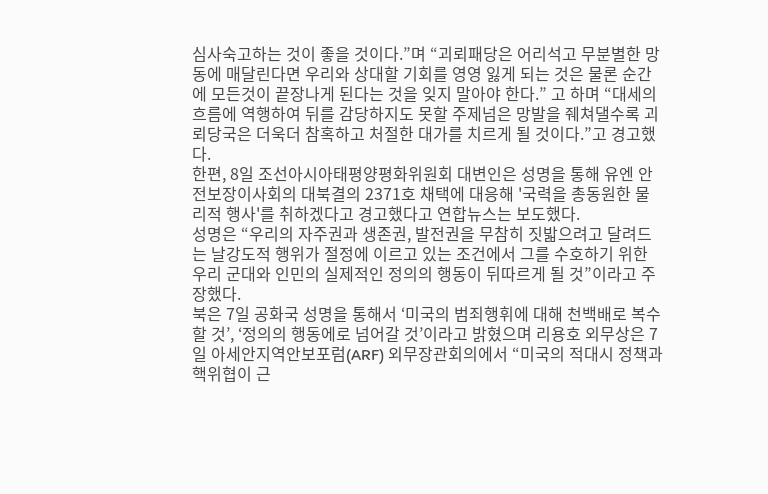심사숙고하는 것이 좋을 것이다.”며 “괴뢰패당은 어리석고 무분별한 망동에 매달린다면 우리와 상대할 기회를 영영 잃게 되는 것은 물론 순간에 모든것이 끝장나게 된다는 것을 잊지 말아야 한다.” 고 하며 “대세의 흐름에 역행하여 뒤를 감당하지도 못할 주제넘은 망발을 줴쳐댈수록 괴뢰당국은 더욱더 참혹하고 처절한 대가를 치르게 될 것이다.”고 경고했다.
한편, 8일 조선아시아태평양평화위원회 대변인은 성명을 통해 유엔 안전보장이사회의 대북결의 2371호 채택에 대응해 '국력을 총동원한 물리적 행사'를 취하겠다고 경고했다고 연합뉴스는 보도했다.
성명은 “우리의 자주권과 생존권, 발전권을 무참히 짓밟으려고 달려드는 날강도적 행위가 절정에 이르고 있는 조건에서 그를 수호하기 위한 우리 군대와 인민의 실제적인 정의의 행동이 뒤따르게 될 것”이라고 주장했다.
북은 7일 공화국 성명을 통해서 ‘미국의 범죄행휘에 대해 천백배로 복수할 것’, ‘정의의 행동에로 넘어갈 것’이라고 밝혔으며 리용호 외무상은 7일 아세안지역안보포럼(ARF) 외무장관회의에서 “미국의 적대시 정책과 핵위협이 근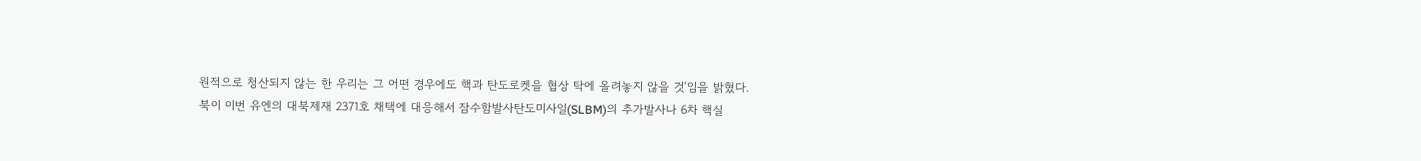원적으로 청산되지 않는 한 우리는 그 어떤 경우에도 핵과 탄도로켓을 협상 탁에 올려놓지 않을 것‘임을 밝혔다.
북이 이번 유엔의 대북제재 2371호 채택에 대응해서 잠수함발사탄도미사일(SLBM)의 추가발사나 6차 핵실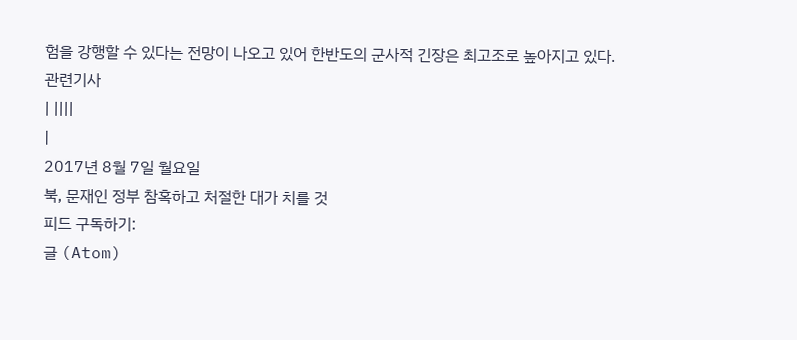험을 강행할 수 있다는 전망이 나오고 있어 한반도의 군사적 긴장은 최고조로 높아지고 있다.
관련기사
| ||||
|
2017년 8월 7일 월요일
북, 문재인 정부 참혹하고 처절한 대가 치를 것
피드 구독하기:
글 (Atom)